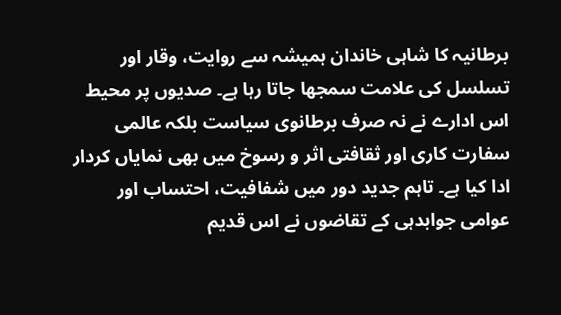برطانیہ کا شاہی خاندان ہمیشہ سے روایت، وقار اور تسلسل کی علامت سمجھا جاتا رہا ہے۔ صدیوں پر محیط اس ادارے نے نہ صرف برطانوی سیاست بلکہ عالمی سفارت کاری اور ثقافتی اثر و رسوخ میں بھی نمایاں کردار ادا کیا ہے۔ تاہم جدید دور میں شفافیت، احتساب اور عوامی جوابدہی کے تقاضوں نے اس قدیم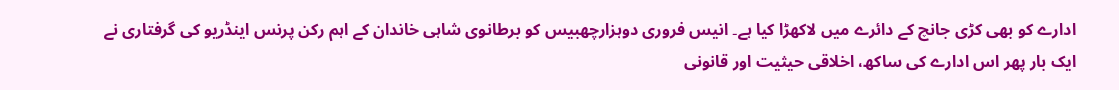ادارے کو بھی کڑی جانچ کے دائرے میں لاکھڑا کیا ہے۔ انیس فروری دوہزارچھبیس کو برطانوی شاہی خاندان کے اہم رکن پرنس اینڈریو کی گرفتاری نے ایک بار پھر اس ادارے کی ساکھ، اخلاقی حیثیت اور قانونی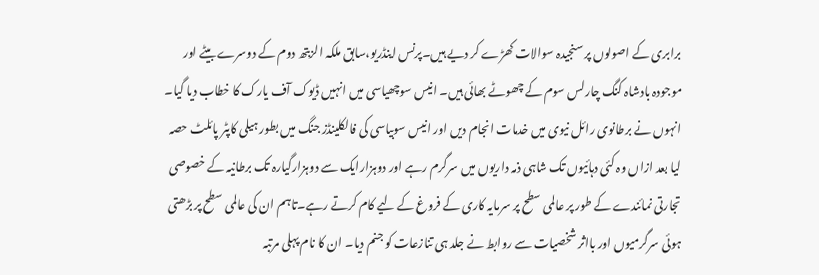برابری کے اصولوں پر سنجیدہ سوالات کھڑے کر دیے ہیں۔پرنس اینڈریو،سابق ملکہ الزبتھ دوم کے دوسرے بیٹے اور موجودہ بادشاہ کنگ چارلس سوم کے چھوٹے بھائی ہیں۔ انیس سوچھیاسی میں انہیں ڈیوک آف یارک کا خطاب دیا گیا۔ انہوں نے برطانوی رائل نیوی میں خدمات انجام دیں اور انیس سوبیاسی کی فالکلینڈز جنگ میں بطور ہیلی کاپٹر پائلٹ حصہ لیا بعد ازاں وہ کئی دہائیوں تک شاہی ذمہ داریوں میں سرگرم رہے اور دوہزارایک سے دوہزارگیارہ تک برطانیہ کے خصوصی تجارتی نمائندے کے طور پر عالمی سطح پر سرمایہ کاری کے فروغ کے لیے کام کرتے رہے۔تاہم ان کی عالمی سطح پر بڑھتی ہوئی سرگرمیوں اور بااثر شخصیات سے روابط نے جلد ہی تنازعات کو جنم دیا۔ ان کا نام پہلی مرتبہ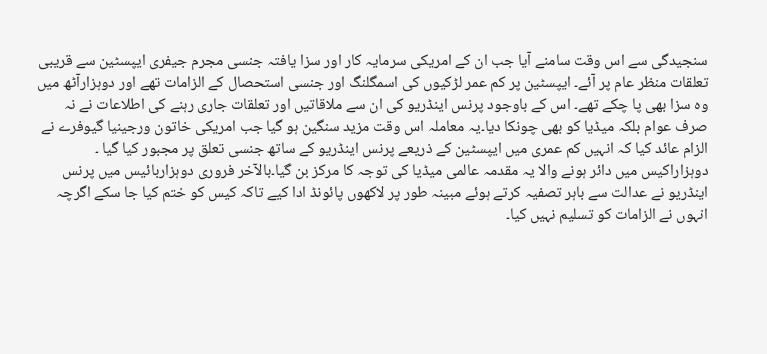سنجیدگی سے اس وقت سامنے آیا جب ان کے امریکی سرمایہ کار اور سزا یافتہ جنسی مجرم جیفری ایپسٹین سے قریبی تعلقات منظر عام پر آئے۔ ایپسٹین پر کم عمر لڑکیوں کی اسمگلنگ اور جنسی استحصال کے الزامات تھے اور دوہزارآٹھ میں وہ سزا بھی پا چکے تھے۔ اس کے باوجود پرنس اینڈریو کی ان سے ملاقاتیں اور تعلقات جاری رہنے کی اطلاعات نے نہ صرف عوام بلکہ میڈیا کو بھی چونکا دیا۔یہ معاملہ اس وقت مزید سنگین ہو گیا جب امریکی خاتون ورجینیا گیوفرے نے الزام عائد کیا کہ انہیں کم عمری میں ایپسٹین کے ذریعے پرنس اینڈریو کے ساتھ جنسی تعلق پر مجبور کیا گیا ۔ دوہزاراکیس میں دائر ہونے والا یہ مقدمہ عالمی میڈیا کی توجہ کا مرکز بن گیا۔بالآخر فروری دوہزاربائیس میں پرنس اینڈریو نے عدالت سے باہر تصفیہ کرتے ہوئے مبینہ طور پر لاکھوں پائونڈ ادا کیے تاکہ کیس کو ختم کیا جا سکے اگرچہ انہوں نے الزامات کو تسلیم نہیں کیا۔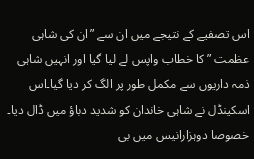اس تصفیے کے نتیجے میں ان سے ”ان کی شاہی عظمت ”کا خطاب واپس لے لیا گیا اور انہیں شاہی ذمہ داریوں سے مکمل طور پر الگ کر دیا گیا۔اس اسکینڈل نے شاہی خاندان کو شدید دباؤ میں ڈال دیا۔ خصوصا دوہزارانیس میں بی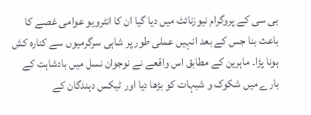بی سی کے پروگرام نیوزنائٹ میں دیا گیا ان کا انٹرویو عوامی غصے کا باعث بنا جس کے بعد انہیں عملی طور پر شاہی سرگرمیوں سے کنارہ کش ہونا پڑا۔ ماہرین کے مطابق اس واقعے نے نوجوان نسل میں بادشاہت کے بارے میں شکوک و شبہات کو بڑھا دیا اور ٹیکس دہندگان کے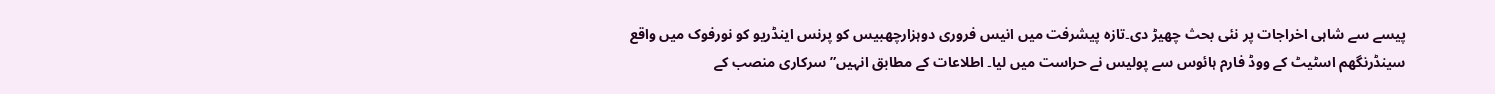پیسے سے شاہی اخراجات پر نئی بحث چھیڑ دی۔تازہ پیشرفت میں انیس فروری دوہزارچھبیس کو پرنس اینڈریو کو نورفوک میں واقع سینڈرنگھم اسٹیٹ کے ووڈ فارم ہائوس سے پولیس نے حراست میں لیا۔ اطلاعات کے مطابق انہیں”سرکاری منصب کے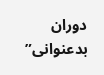دوران بدعنوانی”